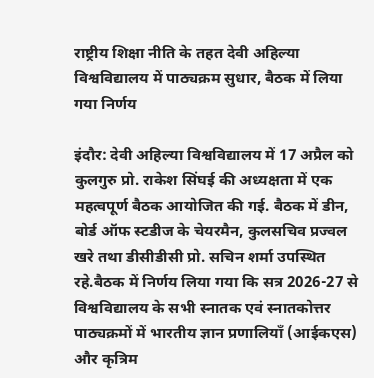राष्ट्रीय शिक्षा नीति के तहत देवी अहिल्या विश्वविद्यालय में पाठ्यक्रम सुधार, बैठक में लिया गया निर्णय

इंदौर: देवी अहिल्या विश्वविद्यालय में 17 अप्रैल को कुलगुरु प्रो. राकेश सिंघई की अध्यक्षता में एक महत्वपूर्ण बैठक आयोजित की गई. बैठक में डीन, बोर्ड ऑफ स्टडीज के चेयरमैन, कुलसचिव प्रज्वल खरे तथा डीसीडीसी प्रो. सचिन शर्मा उपस्थित रहे.बैठक में निर्णय लिया गया कि सत्र 2026-27 से विश्वविद्यालय के सभी स्नातक एवं स्नातकोत्तर पाठ्यक्रमों में भारतीय ज्ञान प्रणालियाँ (आईकएस) और कृत्रिम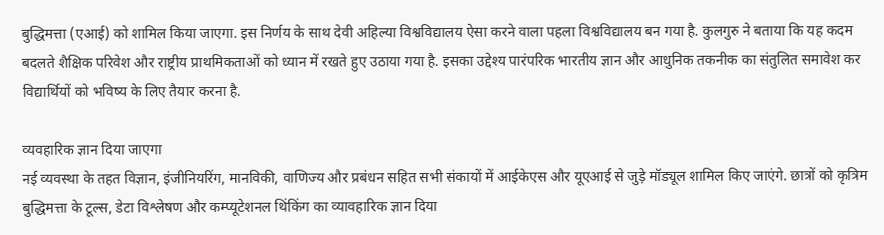बुद्धिमत्ता (एआई) को शामिल किया जाएगा. इस निर्णय के साथ देवी अहिल्या विश्वविद्यालय ऐसा करने वाला पहला विश्वविद्यालय बन गया है. कुलगुरु ने बताया कि यह कदम बदलते शैक्षिक परिवेश और राष्ट्रीय प्राथमिकताओं को ध्यान में रखते हुए उठाया गया है. इसका उद्देश्य पारंपरिक भारतीय ज्ञान और आधुनिक तकनीक का संतुलित समावेश कर विद्यार्थियों को भविष्य के लिए तैयार करना है.

व्यवहारिक ज्ञान दिया जाएगा
नई व्यवस्था के तहत विज्ञान, इंजीनियरिंग, मानविकी, वाणिज्य और प्रबंधन सहित सभी संकायों में आईकेएस और यूएआई से जुड़े मॉड्यूल शामिल किए जाएंगे. छात्रों को कृत्रिम बुद्धिमत्ता के टूल्स, डेटा विश्लेषण और कम्प्यूटेशनल थिंकिंग का व्यावहारिक ज्ञान दिया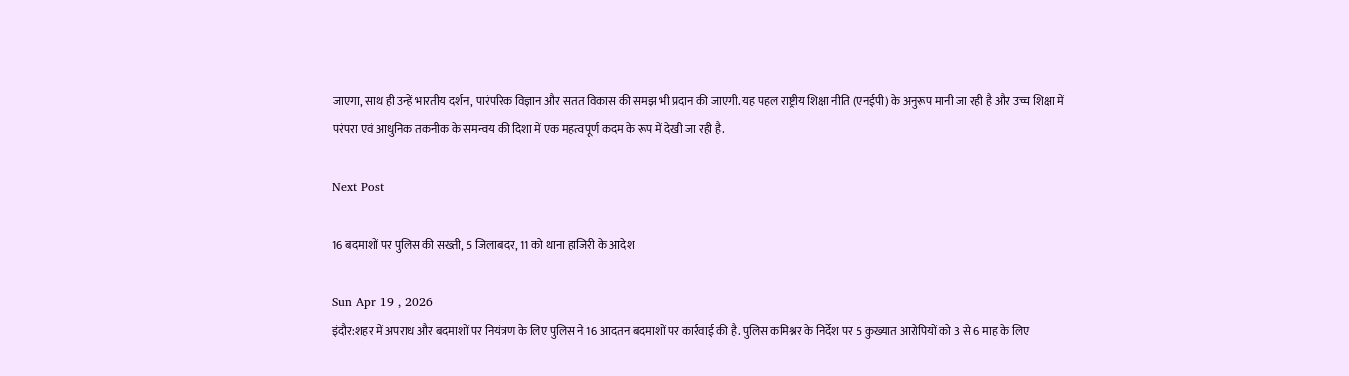जाएगा, साथ ही उन्हें भारतीय दर्शन, पारंपरिक विज्ञान और सतत विकास की समझ भी प्रदान की जाएगी. यह पहल राष्ट्रीय शिक्षा नीति (एनईपी) के अनुरूप मानी जा रही है और उच्च शिक्षा में परंपरा एवं आधुनिक तकनीक के समन्वय की दिशा में एक महत्वपूर्ण कदम के रूप में देखी जा रही है.

Next Post

16 बदमाशों पर पुलिस की सख्ती, 5 जिलाबदर, 11 को थाना हाजिरी के आदेश

Sun Apr 19 , 2026
इंदौर:शहर में अपराध और बदमाशों पर नियंत्रण के लिए पुलिस ने 16 आदतन बदमाशों पर कार्रवाई की है. पुलिस कमिश्नर के निर्देश पर 5 कुख्यात आरोपियों को 3 से 6 माह के लिए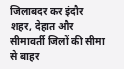जिलाबदर कर इंदौर शहर, देहात और सीमावर्ती जिलों की सीमा से बाहर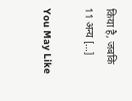किया है, जबकि 11 अन्य […]

You May Like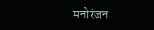मनोरंजन